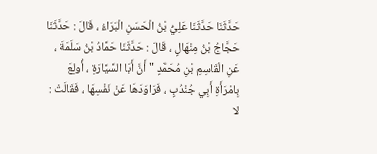حَدَّثَنَا حَدَّثَنَا عَلِيُّ بْنُ الْحَسَنِ الْبَرَاءُ ، قَالَ : حَدَّثَنَا حَجَّاجُ بْنُ مِنْهَالٍ ، قَالَ : حَدَّثَنَا حَمَّادُ بْنُ سَلَمَةَ ، عَنِ الْقَاسِمِ بْنِ مُحَمَّدٍ " أَنَّ أَبَا السَّيَّارَةِ ، أُولِعَ بِامْرَأَةِ أَبِي جُنْدُبٍ ، فَرَاوَدَهَا عَنْ نَفْسِهَا ، فَقَالَتْ : لا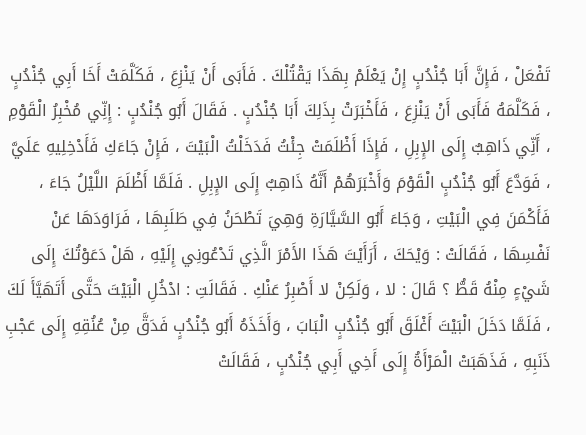تَفْعَلْ ، فَإِنَّ أَبَا جُنْدُبٍ إِنْ يَعْلَمْ بِهَذَا يَقْتُلْكَ . فَأَبَى أَنْ يَنْزِعَ ، فَكَلَّمَتْ أَخَا أَبِي جُنْدُبٍ ، فَكَلَّمَهُ فَأَبَى أَنْ يَنْزِعَ ، فَأَخْبَرَتْ بِذَلِكَ أَبَا جُنْدُبٍ . فَقَالَ أَبُو جُنْدُبٍ : إِنِّي مُخْبِرُ الْقَوْمِ ، أَنِّي ذَاهِبٌ إِلَى الإِبِلِ ، فَإِذَا أَظْلَمَتْ جِئْتُ فَدَخَلْتُ الْبَيْتَ ، فَإِنْ جَاءَكِ فَأَدْخِلِيهِ عَلَيَّ ، فَوَدَّعَ أَبُو جُنْدُبٍ الْقَوْمَ وَأَخْبَرَهُمْ أَنَّهُ ذَاهِبٌ إِلَى الإِبِلِ . فَلَمَّا أَظْلَمَ اللَّيْلُ جَاءَ ، فَأَكْمَنَ فِي الْبَيْتِ ، وَجَاءَ أَبُو السَّيَّارَةِ وَهِيَ تَطْحَنُ فِي طَلَبِهَا ، فَرَاوَدَهَا عَنْ نَفْسِهَا ، فَقَالَتْ : وَيْحَكَ ، أَرَأَيْتَ هَذَا الأَمْرَ الَّذِي تَدْعُونِي إِلَيْهِ ، هَلْ دَعَوْتُكَ إِلَى شَيْءٍ مِنْهُ قَطُّ ؟ قَالَ : لا ، وَلَكِنْ لا أَصْبِرُ عَنْكِ . فَقَالَتِ : ادْخُلِ الْبَيْتَ حَتَّى أَتَهَيَّأَ لَكَ ، فَلَمَّا دَخَلَ الْبَيْتَ أَغْلَقَ أَبُو جُنْدُبٍ الْبَابَ ، وَأَخَذَهُ أَبُو جُنْدُبٍ فَدَقَّ مِنْ عُنُقِهِ إِلَى عَجْبِ ذَنَبِهِ ، فَذَهَبَتْ الْمَرْأَةُ إِلَى أَخِي أَبِي جُنْدُبٍ ، فَقَالَتْ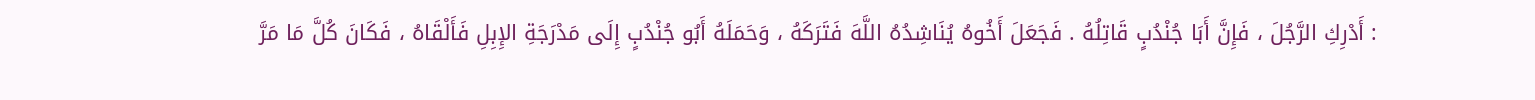: أَدْرِكِ الرَّجُلَ ، فَإِنَّ أَبَا جُنْدُبٍ قَاتِلُهُ . فَجَعَلَ أَخُوهُ يُنَاشِدُهُ اللَّهَ فَتَرَكَهُ ، وَحَمَلَهُ أَبُو جُنْدُبٍ إِلَى مَدْرَجَةِ الإِبِلِ فَأَلْقَاهُ ، فَكَانَ كُلَّ مَا مَرَّ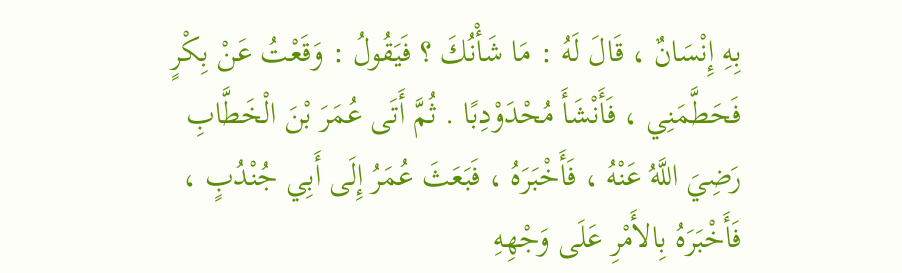بِهِ إِنْسَانٌ ، قَالَ لَهُ : مَا شَأْنُكَ ؟ فَيَقُولُ : وَقَعْتُ عَنْ بِكْرٍ فَحَطَّمَنِي ، فَأَنْشَأَ مُحْدَوْدِبًا . ثُمَّ أَتَى عُمَرَ بْنَ الْخَطَّابِ رَضِيَ اللَّهُ عَنْهُ ، فَأَخْبَرَهُ ، فَبَعَثَ عُمَرُ إِلَى أَبِي جُنْدُبٍ ، فَأَخْبَرَهُ بِالأَمْرِ عَلَى وَجْهِهِ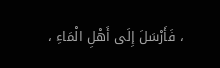، فَأَرْسَلَ إِلَى أَهْلِ الْمَاءِ ،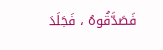فَصَدَّقُوهُ ، فَجَلَدَ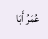عُمَرُ أَبَا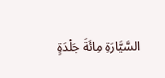السَّيَّارَةِ مِائَةَ جَلْدَةٍ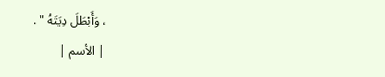، وَأَبْطَلَ دِيَتَهُ " .
| الأسم |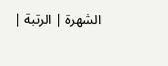الشهرة | الرتبة |